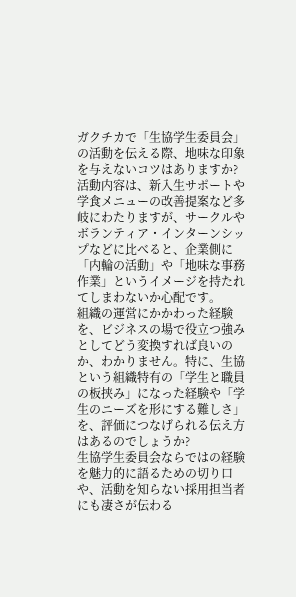ガクチカで「生協学生委員会」の活動を伝える際、地味な印象を与えないコツはありますか?
活動内容は、新入生サポートや学食メニューの改善提案など多岐にわたりますが、サークルやボランティア・インターンシップなどに比べると、企業側に「内輪の活動」や「地味な事務作業」というイメージを持たれてしまわないか心配です。
組織の運営にかかわった経験を、ビジネスの場で役立つ強みとしてどう変換すれば良いのか、わかりません。特に、生協という組織特有の「学生と職員の板挟み」になった経験や「学生のニーズを形にする難しさ」を、評価につなげられる伝え方はあるのでしょうか?
生協学生委員会ならではの経験を魅力的に語るための切り口や、活動を知らない採用担当者にも凄さが伝わる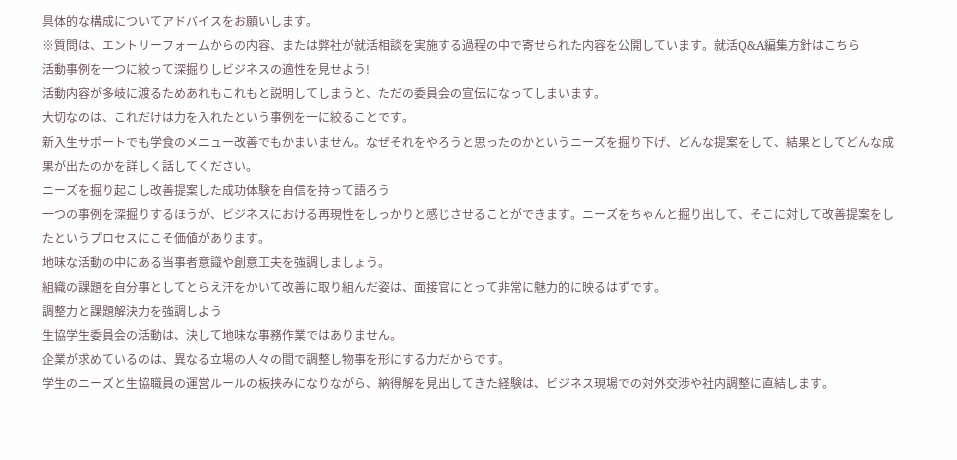具体的な構成についてアドバイスをお願いします。
※質問は、エントリーフォームからの内容、または弊社が就活相談を実施する過程の中で寄せられた内容を公開しています。就活Q&A編集方針はこちら
活動事例を一つに絞って深掘りしビジネスの適性を見せよう!
活動内容が多岐に渡るためあれもこれもと説明してしまうと、ただの委員会の宣伝になってしまいます。
大切なのは、これだけは力を入れたという事例を一に絞ることです。
新入生サポートでも学食のメニュー改善でもかまいません。なぜそれをやろうと思ったのかというニーズを掘り下げ、どんな提案をして、結果としてどんな成果が出たのかを詳しく話してください。
ニーズを掘り起こし改善提案した成功体験を自信を持って語ろう
一つの事例を深掘りするほうが、ビジネスにおける再現性をしっかりと感じさせることができます。ニーズをちゃんと掘り出して、そこに対して改善提案をしたというプロセスにこそ価値があります。
地味な活動の中にある当事者意識や創意工夫を強調しましょう。
組織の課題を自分事としてとらえ汗をかいて改善に取り組んだ姿は、面接官にとって非常に魅力的に映るはずです。
調整力と課題解決力を強調しよう
生協学生委員会の活動は、決して地味な事務作業ではありません。
企業が求めているのは、異なる立場の人々の間で調整し物事を形にする力だからです。
学生のニーズと生協職員の運営ルールの板挟みになりながら、納得解を見出してきた経験は、ビジネス現場での対外交渉や社内調整に直結します。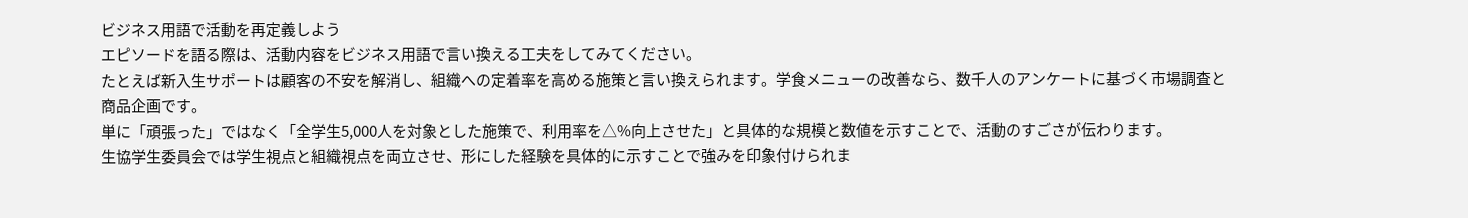ビジネス用語で活動を再定義しよう
エピソードを語る際は、活動内容をビジネス用語で言い換える工夫をしてみてください。
たとえば新入生サポートは顧客の不安を解消し、組織への定着率を高める施策と言い換えられます。学食メニューの改善なら、数千人のアンケートに基づく市場調査と商品企画です。
単に「頑張った」ではなく「全学生5,000人を対象とした施策で、利用率を△%向上させた」と具体的な規模と数値を示すことで、活動のすごさが伝わります。
生協学生委員会では学生視点と組織視点を両立させ、形にした経験を具体的に示すことで強みを印象付けられま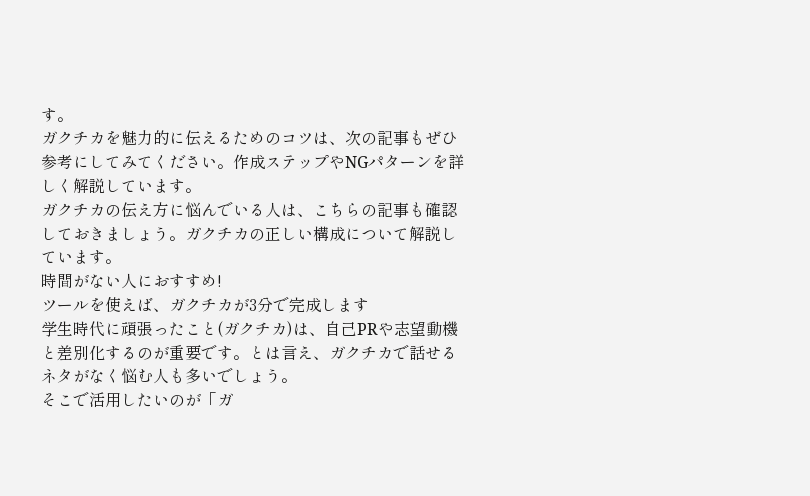す。
ガクチカを魅力的に伝えるためのコツは、次の記事もぜひ参考にしてみてください。作成ステップやNGパターンを詳しく解説しています。
ガクチカの伝え方に悩んでいる人は、こちらの記事も確認しておきましょう。ガクチカの正しい構成について解説しています。
時間がない人におすすめ!
ツールを使えば、ガクチカが3分で完成します
学生時代に頑張ったこと(ガクチカ)は、自己PRや志望動機と差別化するのが重要です。とは言え、ガクチカで話せるネタがなく悩む人も多いでしょう。
そこで活用したいのが「ガ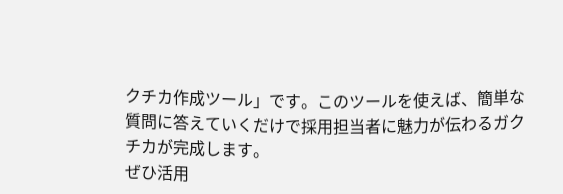クチカ作成ツール」です。このツールを使えば、簡単な質問に答えていくだけで採用担当者に魅力が伝わるガクチカが完成します。
ぜひ活用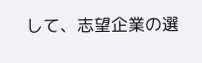して、志望企業の選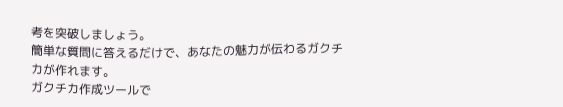考を突破しましょう。
簡単な質問に答えるだけで、あなたの魅力が伝わるガクチカが作れます。
ガクチカ作成ツールで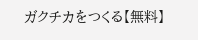ガクチカをつくる【無料】